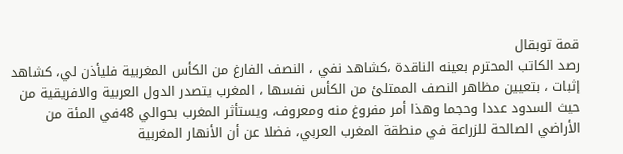قمة توبقال
رصد الكاتب المحترم بعينه الناقدة ،كشاهد نفي ، النصف الفارغ من الكأس المغربية فليأذن لي، كشاهد إثبات ، بتعيين مظاهر النصف الممتلئ من الكأس نفسها ، المغرب يتصدر الدول العربية والافريقية من حيث السدود عددا وحجما وهذا أمر مفروغ منه ومعروف، ويستأثر المغرب بحوالي 48في المئة من الأراضي الصالحة للزراعة في منطقة المغرب العربي، فضلا عن أن الأنهار المغربية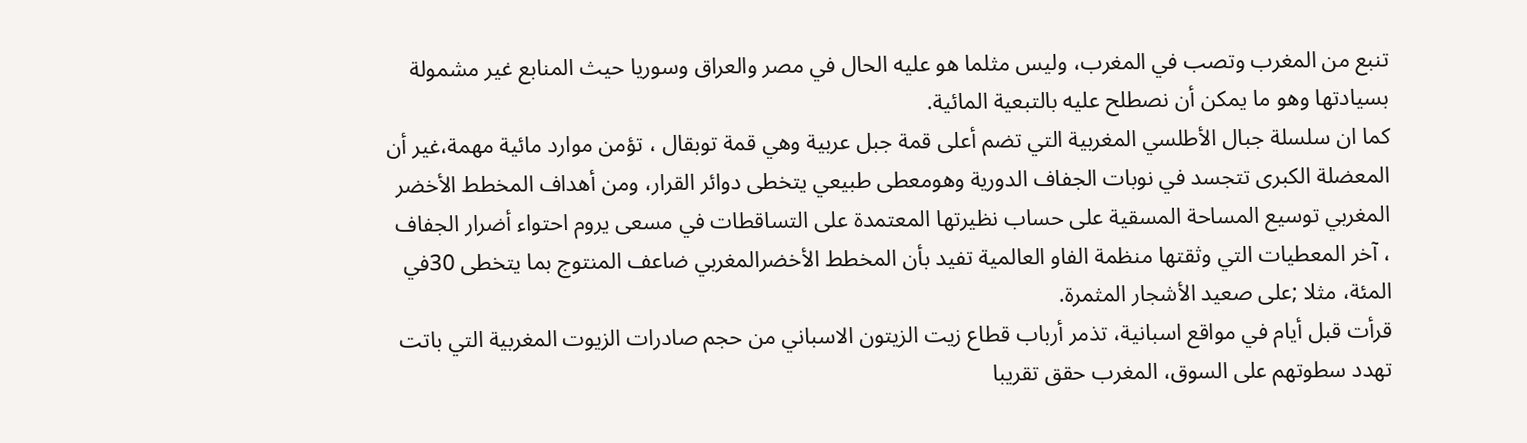تنبع من المغرب وتصب في المغرب، وليس مثلما هو عليه الحال في مصر والعراق وسوريا حيث المنابع غير مشمولة بسيادتها وهو ما يمكن أن نصطلح عليه بالتبعية المائية.
كما ان سلسلة جبال الأطلسي المغربية التي تضم أعلى قمة جبل عربية وهي قمة توبقال ، تؤمن موارد مائية مهمة،غير أن المعضلة الكبرى تتجسد في نوبات الجفاف الدورية وهومعطى طبيعي يتخطى دوائر القرار، ومن أهداف المخطط الأخضر المغربي توسيع المساحة المسقية على حساب نظيرتها المعتمدة على التساقطات في مسعى يروم احتواء أضرار الجفاف ، آخر المعطيات التي وثقتها منظمة الفاو العالمية تفيد بأن المخطط الأخضرالمغربي ضاعف المنتوج بما يتخطى 30في المئة، مثلا ;على صعيد الأشجار المثمرة.
قرأت قبل أيام في مواقع اسبانية، تذمر أرباب قطاع زيت الزيتون الاسباني من حجم صادرات الزيوت المغربية التي باتت تهدد سطوتهم على السوق، المغرب حقق تقريبا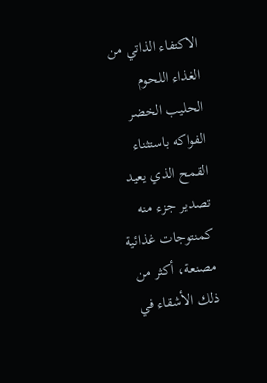الاكتفاء الذاتي من الغذاء اللحوم الحليب الخضر الفواكه باستثناء القمح الذي يعيد تصدير جزء منه كمنتوجات غذائية مصنعة، أكثر من ذلك الأشقاء في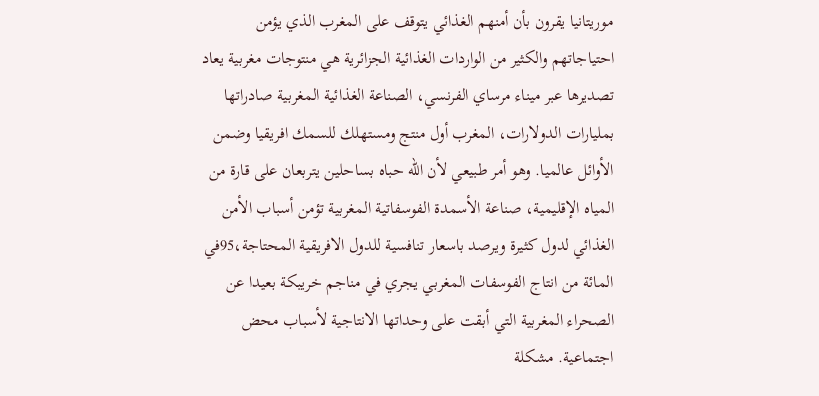موريتانيا يقرون بأن أمنهم الغذائي يتوقف على المغرب الذي يؤمن احتياجاتهم والكثير من الواردات الغذائية الجزائرية هي منتوجات مغربية يعاد تصديرها عبر ميناء مرساي الفرنسي، الصناعة الغذائية المغربية صادراتها بمليارات الدولارات، المغرب أول منتج ومستهلك للسمك افريقيا وضمن الأوائل عالميا. وهو أمر طبيعي لأن الله حباه بساحلين يتربعان على قارة من المياه الإقليمية، صناعة الأسمدة الفوسفاتية المغربية تؤمن أسباب الأمن الغذائي لدول كثيرة ويرصد باسعار تنافسية للدول الافريقية المحتاجة،95في المائة من انتاج الفوسفات المغربي يجري في مناجم خريبكة بعيدا عن الصحراء المغربية التي أبقت على وحداتها الانتاجية لأسباب محض اجتماعية. مشكلة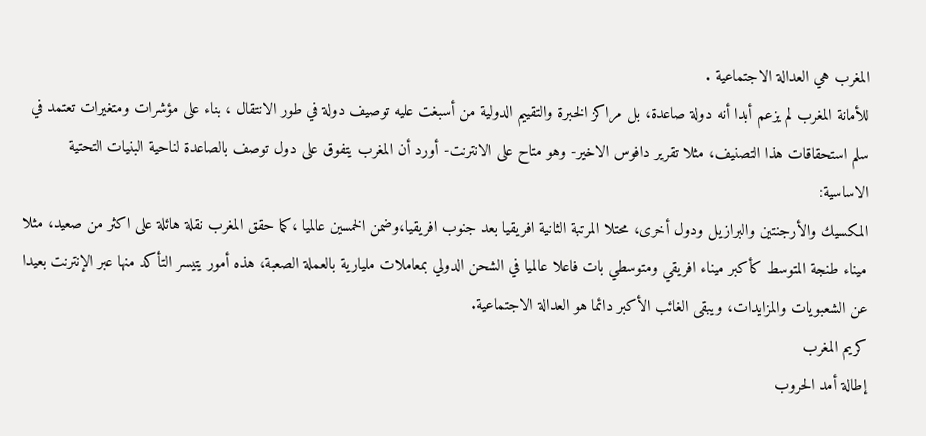المغرب هي العدالة الاجتماعية .
للأمانة المغرب لم يزعم أبدا أنه دولة صاعدة، بل مراكز الخبرة والتقييم الدولية من أسبغت عليه توصيف دولة في طور الانتقال ، بناء على مؤشرات ومتغيرات تعتمد في سلم استحقاقات هذا التصنيف، مثلا تقرير دافوس الاخير- وهو متاح على الانترنت- أورد أن المغرب يتفوق على دول توصف بالصاعدة لناحية البنيات التحتية الاساسية:
المكسيك والأرجنتين والبرازيل ودول أخرى، محتلا المرتبة الثانية افريقيا بعد جنوب افريقيا،وضمن الخمسين عالميا ،كما حقق المغرب نقلة هائلة على اكثر من صعيد، مثلا ميناء طنجة المتوسط كأكبر ميناء افريقي ومتوسطي بات فاعلا عالميا في الشحن الدولي بمعاملات مليارية بالعملة الصعبة، هذه أمور يتيسر التأكد منها عبر الإنترنت بعيدا عن الشعبويات والمزايدات، ويبقى الغائب الأكبر دائما هو العدالة الاجتماعية.
كريم المغرب
إطالة أمد الحروب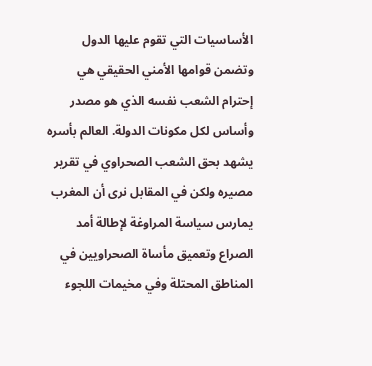الأساسيات التي تقوم عليها الدول وتضمن قوامها الأمني الحقيقي هي إحترام الشعب نفسه الذي هو مصدر وأساس لكل مكونات الدولة. العالم بأسره يشهد بحق الشعب الصحراوي في تقرير مصيره ولكن في المقابل نرى أن المغرب يمارس سياسة المراوغة لإطالة أمد الصراع وتعميق مأساة الصحراويين في المناطق المحتلة وفي مخيمات اللجوء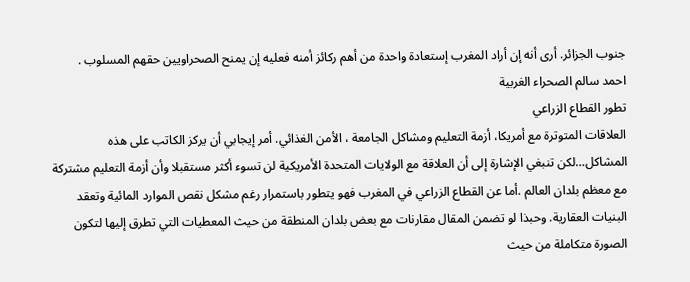جنوب الجزائر. أرى أنه إن أراد المغرب إستعادة واحدة من أهم ركائز أمنه فعليه إن يمنح الصحراويين حقهم المسلوب .
احمد سالم الصحراء الغربية
تطور القطاع الزراعي
العلاقات المتوترة مع أمريكا، أزمة التعليم ومشاكل الجامعة ، الأمن الغذائي. أمر إيجابي أن يركز الكاتب على هذه المشاكل…لكن تنبغي الإشارة إلى أن العلاقة مع الولايات المتحدة الأمريكية لن تسوء أكثر مستقبلا وأن أزمة التعليم مشتركة مع معظم بلدان العالم .أما عن القطاع الزراعي في المغرب فهو يتطور باستمرار رغم مشكل نقص الموارد المائية وتعقد البنيات العقارية. وحبذا لو تضمن المقال مقارنات مع بعض بلدان المنطقة من حيث المعطيات التي تطرق إليها لتكون الصورة متكاملة من حيث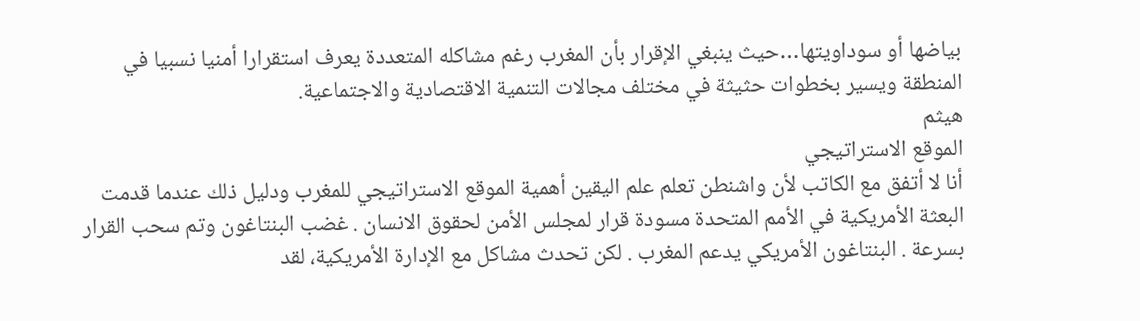بياضها أو سوداويتها…حيث ينبغي الإقرار بأن المغرب رغم مشاكله المتعددة يعرف استقرارا أمنيا نسبيا في المنطقة ويسير بخطوات حثيثة في مختلف مجالات التنمية الاقتصادية والاجتماعية.
هيثم
الموقع الاستراتيجي
أنا لا أتفق مع الكاتب لأن واشنطن تعلم علم اليقين أهمية الموقع الاستراتيجي للمغرب ودليل ذلك عندما قدمت البعثة الأمريكية في الأمم المتحدة مسودة قرار لمجلس الأمن لحقوق الانسان . غضب البنتاغون وتم سحب القرار بسرعة . البنتاغون الأمريكي يدعم المغرب . لكن تحدث مشاكل مع الإدارة الأمريكية، لقد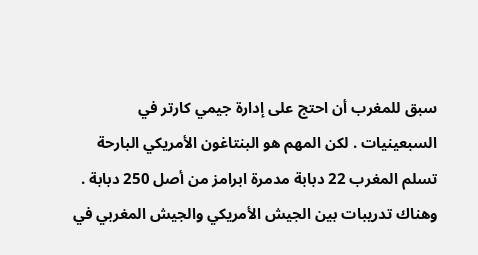سبق للمغرب أن احتج على إدارة جيمي كارتر في السبعينيات . لكن المهم هو البنتاغون الأمريكي البارحة تسلم المغرب 22 دبابة مدمرة ابرامز من أصل 250 دبابة . وهناك تدريبات بين الجيش الأمريكي والجيش المغربي في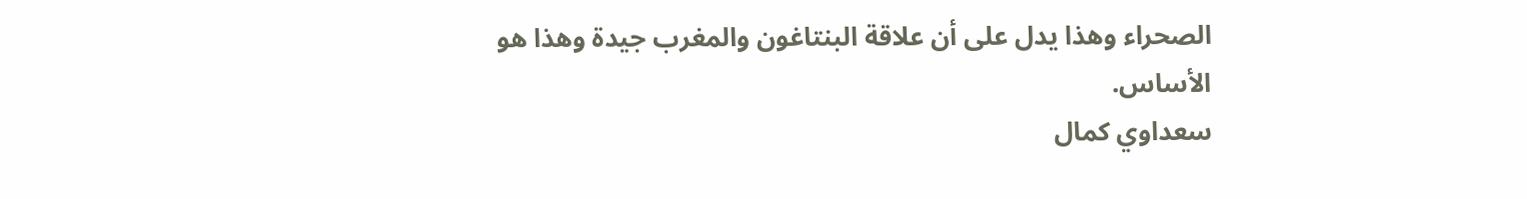الصحراء وهذا يدل على أن علاقة البنتاغون والمغرب جيدة وهذا هو الأساس.
سعداوي كمال